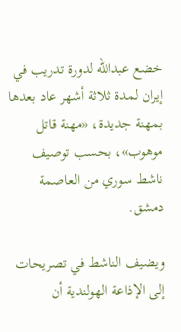خضع عبدالله لدورة تدريب في إيران لمدة ثلاثة أشهر عاد بعدها بمهنة جديدة، «مهنة قاتل موهوب»، بحسب توصيف ناشط سوري من العاصمة دمشق.

ويضيف الناشط في تصريحات إلى الإذاعة الهولندية أن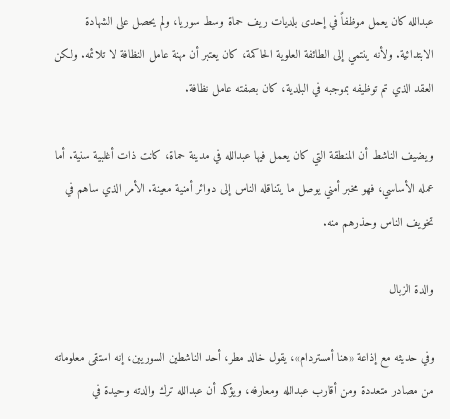عبدالله كان يعمل موظفاً في إحدى بلديات ريف حماة وسط سوريا، ولم يحصل على الشهادة الابتدائية. ولأنه ينتمي إلى الطائفة العلوية الحاكمة، كان يعتبر أن مهنة عامل النظافة لا تلائمه. ولكن العقد الذي تم توظيفه بموجبه في البلدية، كان بصفته عامل نظافة.

ويضيف الناشط أن المنطقة التي كان يعمل فيها عبدالله في مدينة حماة، كانت ذات أغلبية سنية. أما عمله الأساسي، فهو مخبر أمني يوصل ما يتناقله الناس إلى دوائر أمنية معينة. الأمر الذي ساهم في تخويف الناس وحذرهم منه.

والدة الزبال

وفي حديثه مع إذاعة «هنا أمستردام»، يقول خالد مطر، أحد الناشطين السوريين، إنه استقى معلوماته من مصادر متعددة ومن أقارب عبدالله ومعارفه، ويؤكد أن عبدالله ترك والدته وحيدة في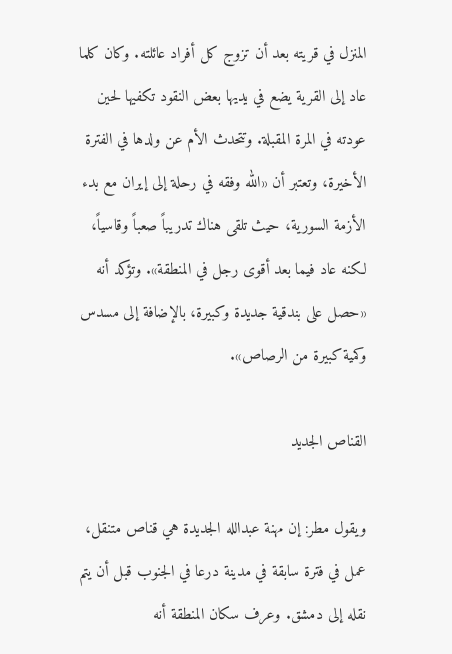المنزل في قريته بعد أن تزوج كل أفراد عائلته. وكان كلما عاد إلى القرية يضع في يديها بعض النقود تكفيها لحين عودته في المرة المقبلة. وتتحدث الأم عن ولدها في الفترة الأخيرة، وتعتبر أن «الله وفقه في رحلة إلى إيران مع بدء الأزمة السورية، حيث تلقى هناك تدريباً صعباً وقاسياً، لكنه عاد فيما بعد أقوى رجل في المنطقة». وتؤكد أنه «حصل على بندقية جديدة وكبيرة، بالإضافة إلى مسدس وكمية كبيرة من الرصاص».

القناص الجديد

ويقول مطر: إن مهنة عبدالله الجديدة هي قناص متنقل، عمل في فترة سابقة في مدينة درعا في الجنوب قبل أن يتم نقله إلى دمشق. وعرف سكان المنطقة أنه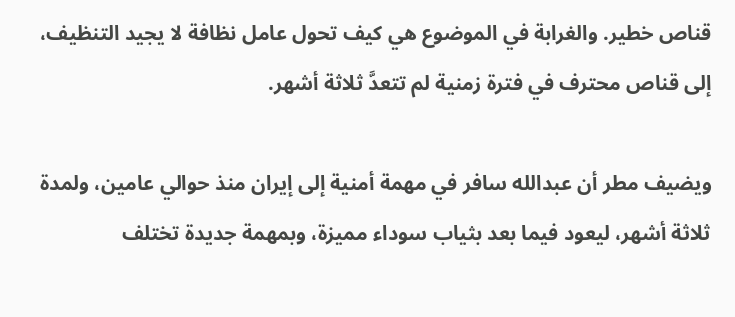قناص خطير. والغرابة في الموضوع هي كيف تحول عامل نظافة لا يجيد التنظيف، إلى قناص محترف في فترة زمنية لم تتعدَّ ثلاثة أشهر.

ويضيف مطر أن عبدالله سافر في مهمة أمنية إلى إيران منذ حوالي عامين، ولمدة ثلاثة أشهر، ليعود فيما بعد بثياب سوداء مميزة، وبمهمة جديدة تختلف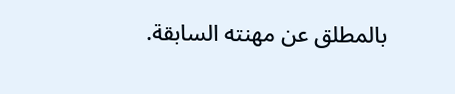بالمطلق عن مهنته السابقة.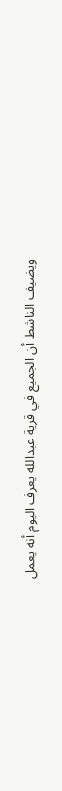ويضيف الناشط أن الجميع في قرية عبدالله يعرف اليوم أنه يعمل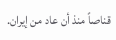قناصاً منذ أن عاد من إيران.